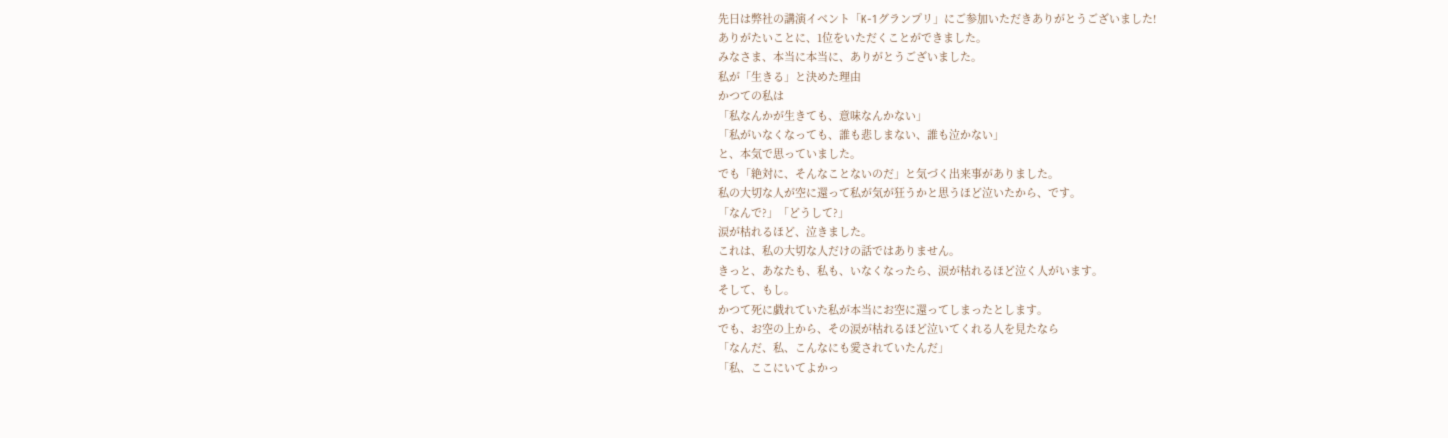先日は弊社の講演イベント「K-1グランプリ」にご参加いただきありがとうございました!
ありがたいことに、1位をいただくことができました。
みなさま、本当に本当に、ありがとうございました。
私が「生きる」と決めた理由
かつての私は
「私なんかが生きても、意味なんかない」
「私がいなくなっても、誰も悲しまない、誰も泣かない」
と、本気で思っていました。
でも「絶対に、そんなことないのだ」と気づく出来事がありました。
私の大切な人が空に還って私が気が狂うかと思うほど泣いたから、です。
「なんで?」「どうして?」
涙が枯れるほど、泣きました。
これは、私の大切な人だけの話ではありません。
きっと、あなたも、私も、いなくなったら、涙が枯れるほど泣く人がいます。
そして、もし。
かつて死に戯れていた私が本当にお空に還ってしまったとします。
でも、お空の上から、その涙が枯れるほど泣いてくれる人を見たなら
「なんだ、私、こんなにも愛されていたんだ」
「私、ここにいてよかっ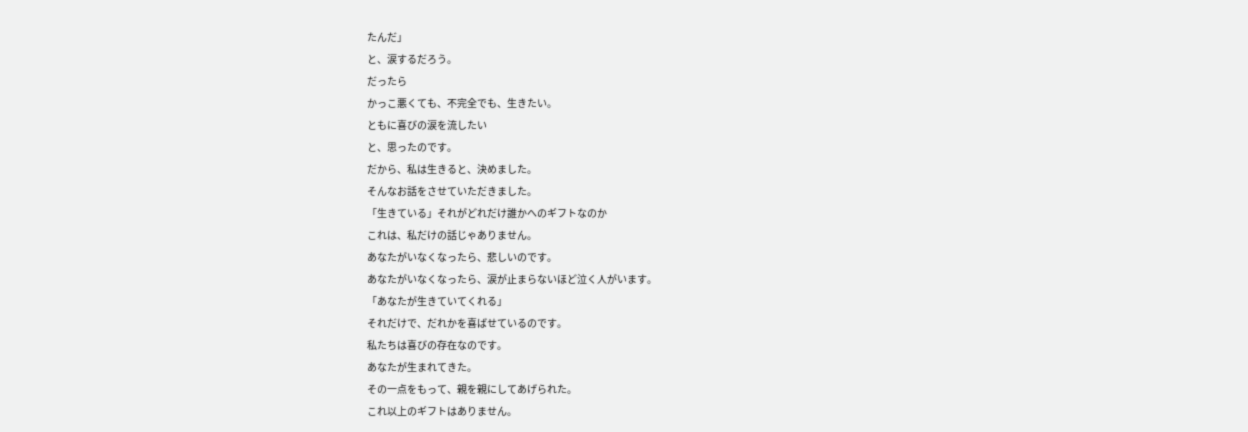たんだ」
と、涙するだろう。
だったら
かっこ悪くても、不完全でも、生きたい。
ともに喜びの涙を流したい
と、思ったのです。
だから、私は生きると、決めました。
そんなお話をさせていただきました。
「生きている」それがどれだけ誰かへのギフトなのか
これは、私だけの話じゃありません。
あなたがいなくなったら、悲しいのです。
あなたがいなくなったら、涙が止まらないほど泣く人がいます。
「あなたが生きていてくれる」
それだけで、だれかを喜ばせているのです。
私たちは喜びの存在なのです。
あなたが生まれてきた。
その一点をもって、親を親にしてあげられた。
これ以上のギフトはありません。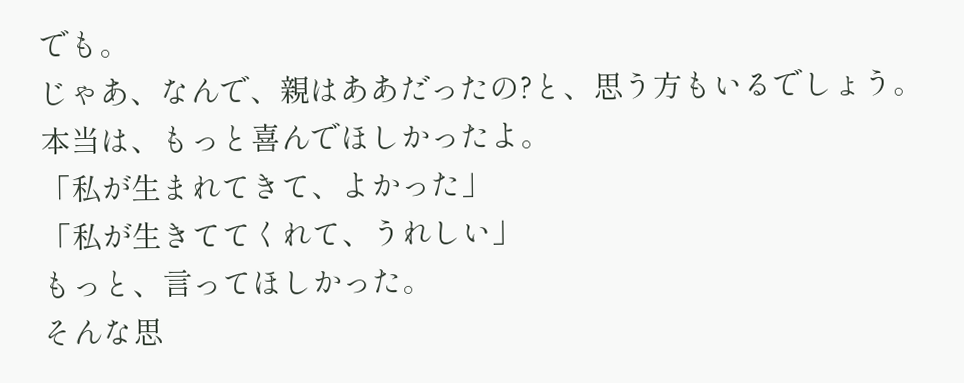でも。
じゃあ、なんで、親はああだったの?と、思う方もいるでしょう。
本当は、もっと喜んでほしかったよ。
「私が生まれてきて、よかった」
「私が生きててくれて、うれしい」
もっと、言ってほしかった。
そんな思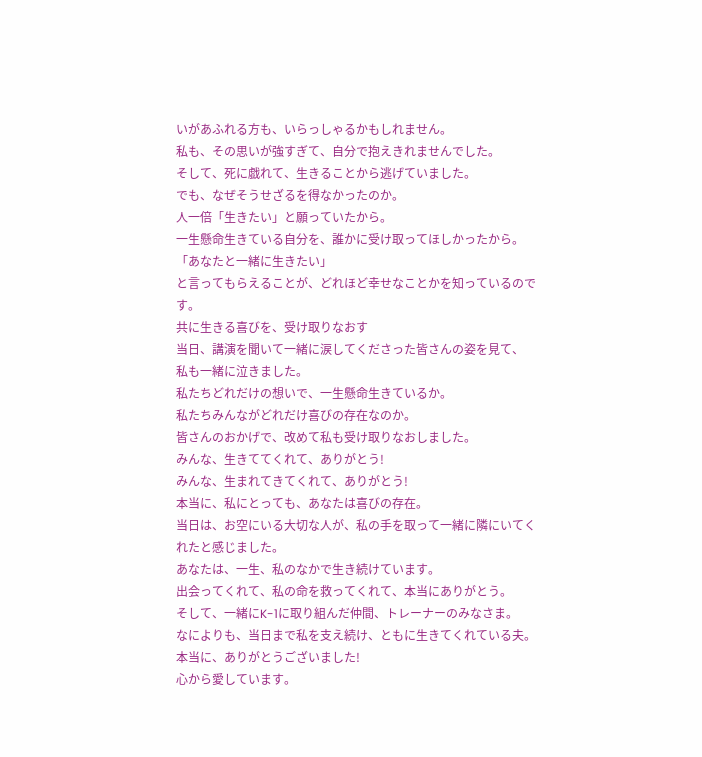いがあふれる方も、いらっしゃるかもしれません。
私も、その思いが強すぎて、自分で抱えきれませんでした。
そして、死に戯れて、生きることから逃げていました。
でも、なぜそうせざるを得なかったのか。
人一倍「生きたい」と願っていたから。
一生懸命生きている自分を、誰かに受け取ってほしかったから。
「あなたと一緒に生きたい」
と言ってもらえることが、どれほど幸せなことかを知っているのです。
共に生きる喜びを、受け取りなおす
当日、講演を聞いて一緒に涙してくださった皆さんの姿を見て、
私も一緒に泣きました。
私たちどれだけの想いで、一生懸命生きているか。
私たちみんながどれだけ喜びの存在なのか。
皆さんのおかげで、改めて私も受け取りなおしました。
みんな、生きててくれて、ありがとう!
みんな、生まれてきてくれて、ありがとう!
本当に、私にとっても、あなたは喜びの存在。
当日は、お空にいる大切な人が、私の手を取って一緒に隣にいてくれたと感じました。
あなたは、一生、私のなかで生き続けています。
出会ってくれて、私の命を救ってくれて、本当にありがとう。
そして、一緒にK-1に取り組んだ仲間、トレーナーのみなさま。
なによりも、当日まで私を支え続け、ともに生きてくれている夫。
本当に、ありがとうございました!
心から愛しています。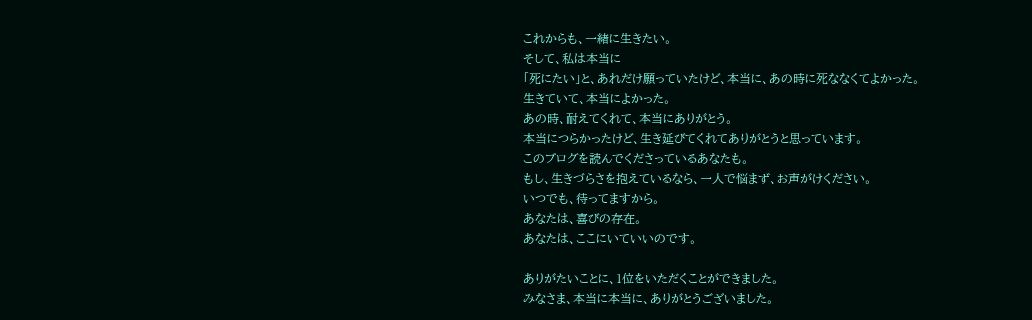これからも、一緒に生きたい。
そして、私は本当に
「死にたい」と、あれだけ願っていたけど、本当に、あの時に死ななくてよかった。
生きていて、本当によかった。
あの時、耐えてくれて、本当にありがとう。
本当につらかったけど、生き延びてくれてありがとうと思っています。
このブログを読んでくださっているあなたも。
もし、生きづらさを抱えているなら、一人で悩まず、お声がけください。
いつでも、待ってますから。
あなたは、喜びの存在。
あなたは、ここにいていいのです。

ありがたいことに、1位をいただくことができました。
みなさま、本当に本当に、ありがとうございました。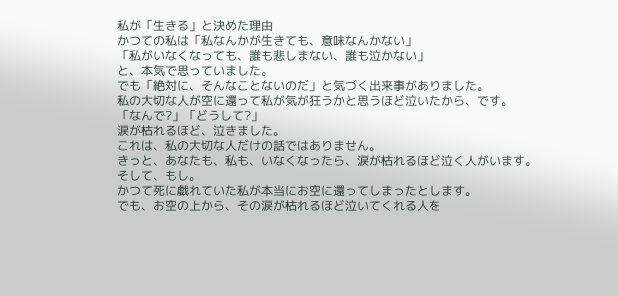私が「生きる」と決めた理由
かつての私は「私なんかが生きても、意味なんかない」
「私がいなくなっても、誰も悲しまない、誰も泣かない」
と、本気で思っていました。
でも「絶対に、そんなことないのだ」と気づく出来事がありました。
私の大切な人が空に還って私が気が狂うかと思うほど泣いたから、です。
「なんで?」「どうして?」
涙が枯れるほど、泣きました。
これは、私の大切な人だけの話ではありません。
きっと、あなたも、私も、いなくなったら、涙が枯れるほど泣く人がいます。
そして、もし。
かつて死に戯れていた私が本当にお空に還ってしまったとします。
でも、お空の上から、その涙が枯れるほど泣いてくれる人を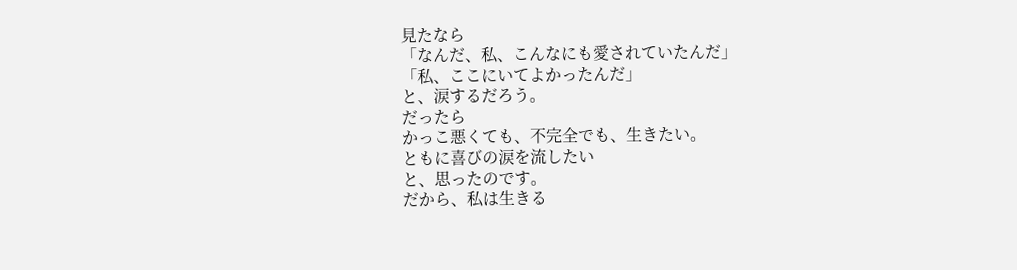見たなら
「なんだ、私、こんなにも愛されていたんだ」
「私、ここにいてよかったんだ」
と、涙するだろう。
だったら
かっこ悪くても、不完全でも、生きたい。
ともに喜びの涙を流したい
と、思ったのです。
だから、私は生きる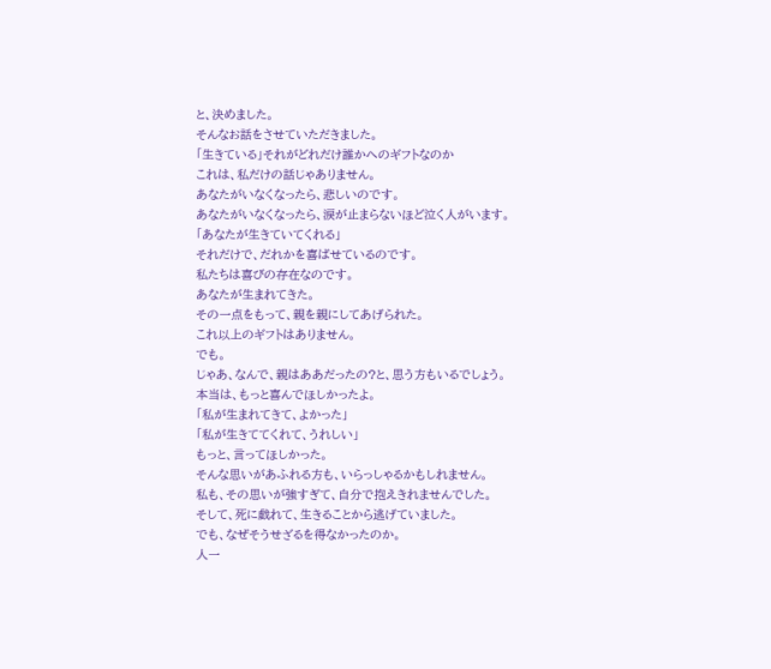と、決めました。
そんなお話をさせていただきました。
「生きている」それがどれだけ誰かへのギフトなのか
これは、私だけの話じゃありません。
あなたがいなくなったら、悲しいのです。
あなたがいなくなったら、涙が止まらないほど泣く人がいます。
「あなたが生きていてくれる」
それだけで、だれかを喜ばせているのです。
私たちは喜びの存在なのです。
あなたが生まれてきた。
その一点をもって、親を親にしてあげられた。
これ以上のギフトはありません。
でも。
じゃあ、なんで、親はああだったの?と、思う方もいるでしょう。
本当は、もっと喜んでほしかったよ。
「私が生まれてきて、よかった」
「私が生きててくれて、うれしい」
もっと、言ってほしかった。
そんな思いがあふれる方も、いらっしゃるかもしれません。
私も、その思いが強すぎて、自分で抱えきれませんでした。
そして、死に戯れて、生きることから逃げていました。
でも、なぜそうせざるを得なかったのか。
人一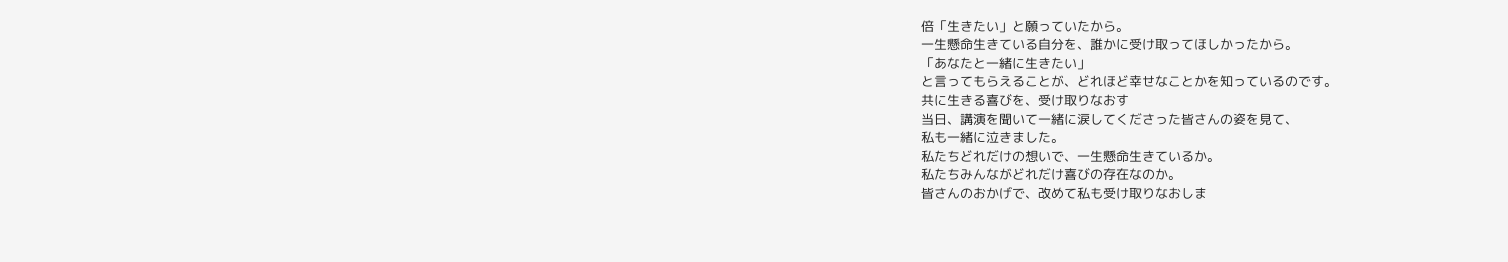倍「生きたい」と願っていたから。
一生懸命生きている自分を、誰かに受け取ってほしかったから。
「あなたと一緒に生きたい」
と言ってもらえることが、どれほど幸せなことかを知っているのです。
共に生きる喜びを、受け取りなおす
当日、講演を聞いて一緒に涙してくださった皆さんの姿を見て、
私も一緒に泣きました。
私たちどれだけの想いで、一生懸命生きているか。
私たちみんながどれだけ喜びの存在なのか。
皆さんのおかげで、改めて私も受け取りなおしま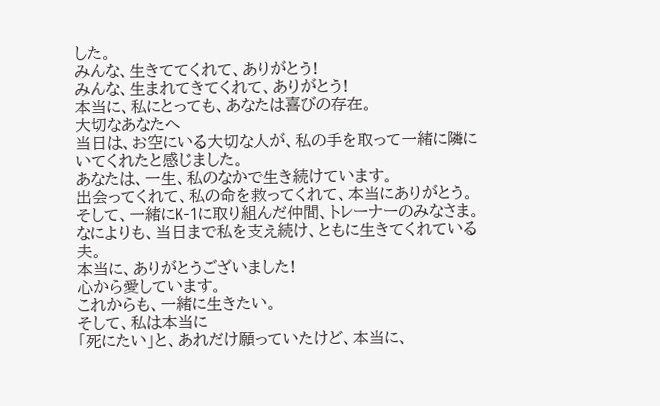した。
みんな、生きててくれて、ありがとう!
みんな、生まれてきてくれて、ありがとう!
本当に、私にとっても、あなたは喜びの存在。
大切なあなたへ
当日は、お空にいる大切な人が、私の手を取って一緒に隣にいてくれたと感じました。
あなたは、一生、私のなかで生き続けています。
出会ってくれて、私の命を救ってくれて、本当にありがとう。
そして、一緒にK-1に取り組んだ仲間、トレーナーのみなさま。
なによりも、当日まで私を支え続け、ともに生きてくれている夫。
本当に、ありがとうございました!
心から愛しています。
これからも、一緒に生きたい。
そして、私は本当に
「死にたい」と、あれだけ願っていたけど、本当に、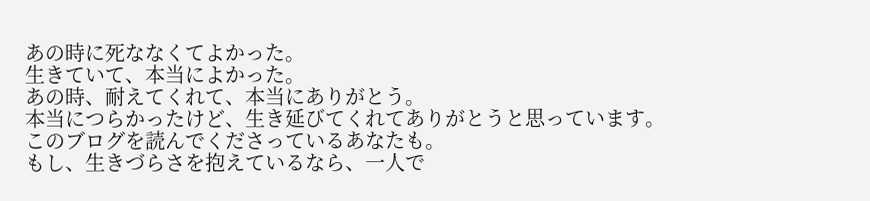あの時に死ななくてよかった。
生きていて、本当によかった。
あの時、耐えてくれて、本当にありがとう。
本当につらかったけど、生き延びてくれてありがとうと思っています。
このブログを読んでくださっているあなたも。
もし、生きづらさを抱えているなら、一人で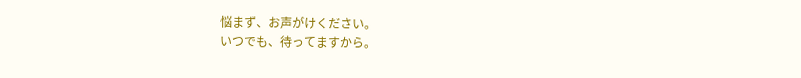悩まず、お声がけください。
いつでも、待ってますから。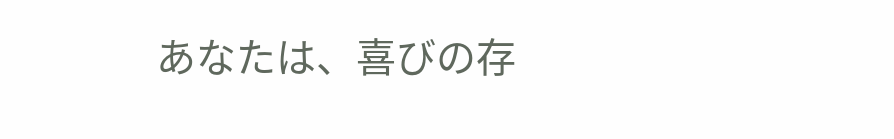あなたは、喜びの存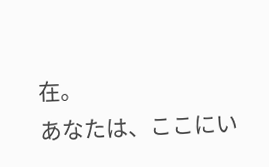在。
あなたは、ここにい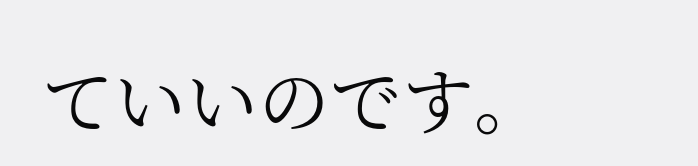ていいのです。